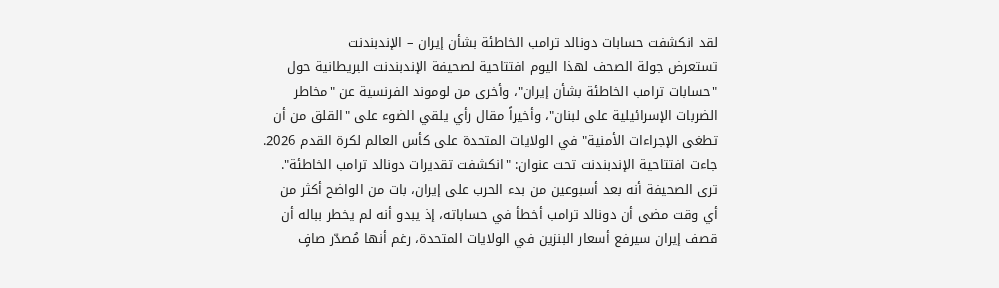لقد انكشفت حسابات دونالد ترامب الخاطئة بشأن إيران – الإندبندنت
تستعرض جولة الصحف لهذا اليوم افتتاحية لصحيفة الإندبندنت البريطانية حول "حسابات ترامب الخاطئة بشأن إيران"، وأخرى من لوموند الفرنسية عن "مخاطر الضربات الإسرائيلية على لبنان"، وأخيراً مقال رأي يلقي الضوء على "القلق من أن تطغى الإجراءات الأمنية" في الولايات المتحدة على كأس العالم لكرة القدم 2026.
جاءت افتتاحية الإندبندنت تحت عنوان: "انكشفت تقديرات دونالد ترامب الخاطئة".
ترى الصحيفة أنه بعد أسبوعين من بدء الحرب على إيران، بات من الواضح أكثر من أي وقت مضى أن دونالد ترامب أخطأ في حساباته، إذ يبدو أنه لم يخطر بباله أن قصف إيران سيرفع أسعار البنزين في الولايات المتحدة، رغم أنها مُصدّر صافٍ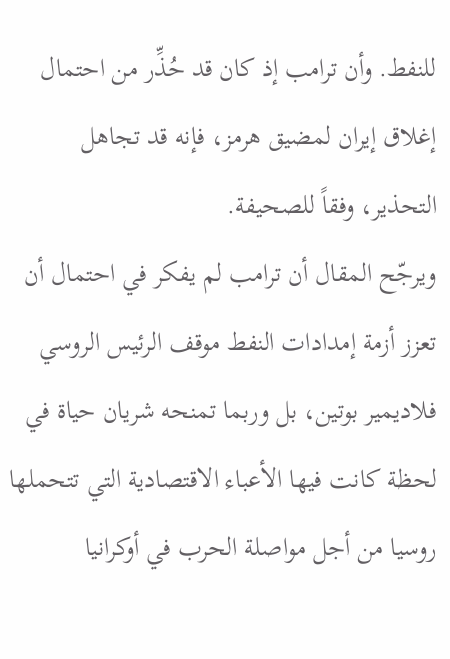للنفط. وأن ترامب إذ كان قد حُذِّر من احتمال إغلاق إيران لمضيق هرمز، فإنه قد تجاهل التحذير، وفقاً للصحيفة.
ويرجّح المقال أن ترامب لم يفكر في احتمال أن تعزز أزمة إمدادات النفط موقف الرئيس الروسي فلاديمير بوتين، بل وربما تمنحه شريان حياة في لحظة كانت فيها الأعباء الاقتصادية التي تتحملها روسيا من أجل مواصلة الحرب في أوكرانيا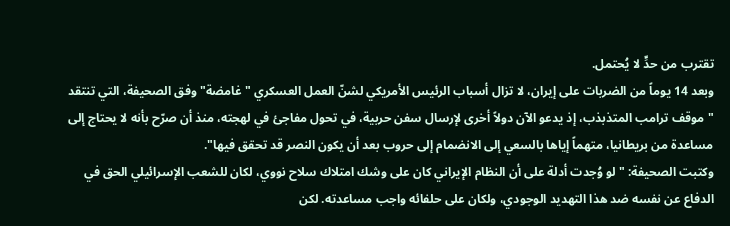تقترب من حدٍّ لا يُحتمل.
وبعد 14 يوماً من الضربات على إيران، لا تزال أسباب الرئيس الأمريكي لشنّ العمل العسكري "غامضة" وفق الصحيفة، التي تنتقد "موقف ترامب المتذبذب، إذ يدعو الآن دولاً أخرى لإرسال سفن حربية، في تحول مفاجئ في لهجته، منذ أن صرّح بأنه لا يحتاج إلى مساعدة من بريطانيا، متهماً إياها بالسعي إلى الانضمام إلى حروب بعد أن يكون النصر قد تحقق فيها".
وكتبت الصحيفة: "لو وُجدت أدلة على أن النظام الإيراني كان على وشك امتلاك سلاح نووي، لكان للشعب الإسرائيلي الحق في الدفاع عن نفسه ضد هذا التهديد الوجودي، ولكان على حلفائه واجب مساعدته. لكن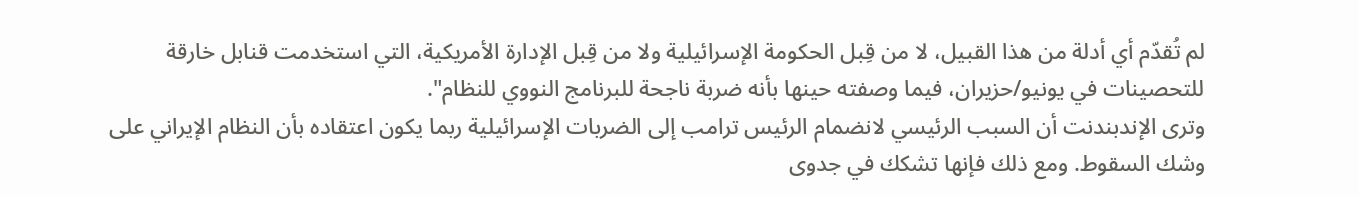لم تُقدّم أي أدلة من هذا القبيل، لا من قِبل الحكومة الإسرائيلية ولا من قِبل الإدارة الأمريكية، التي استخدمت قنابل خارقة للتحصينات في يونيو/حزيران، فيما وصفته حينها بأنه ضربة ناجحة للبرنامج النووي للنظام".
وترى الإندبندنت أن السبب الرئيسي لانضمام الرئيس ترامب إلى الضربات الإسرائيلية ربما يكون اعتقاده بأن النظام الإيراني على وشك السقوط. ومع ذلك فإنها تشكك في جدوى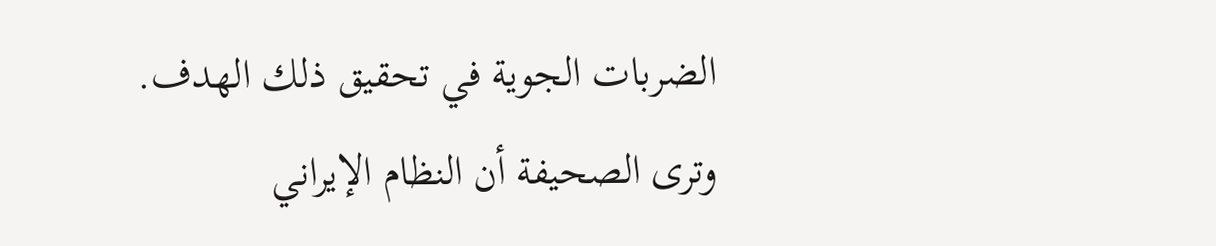الضربات الجوية في تحقيق ذلك الهدف.
وترى الصحيفة أن النظام الإيراني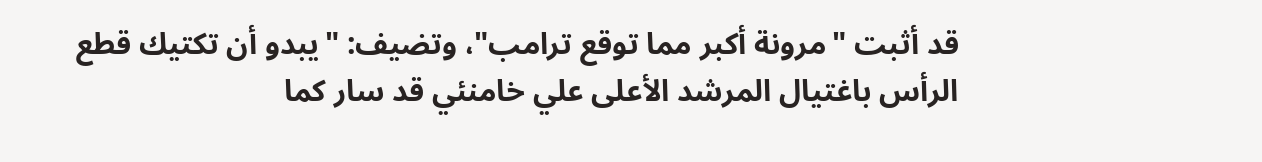قد أثبت "مرونة أكبر مما توقع ترامب"، وتضيف: "يبدو أن تكتيك قطع الرأس باغتيال المرشد الأعلى علي خامنئي قد سار كما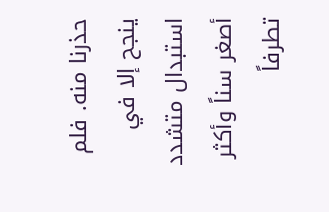حذرنا منه. فلم ينجح إلا في استبدال متشدد أصغر سناً وأكثر تطرفاً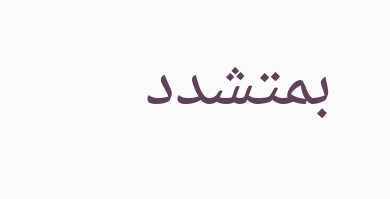بمتشدد